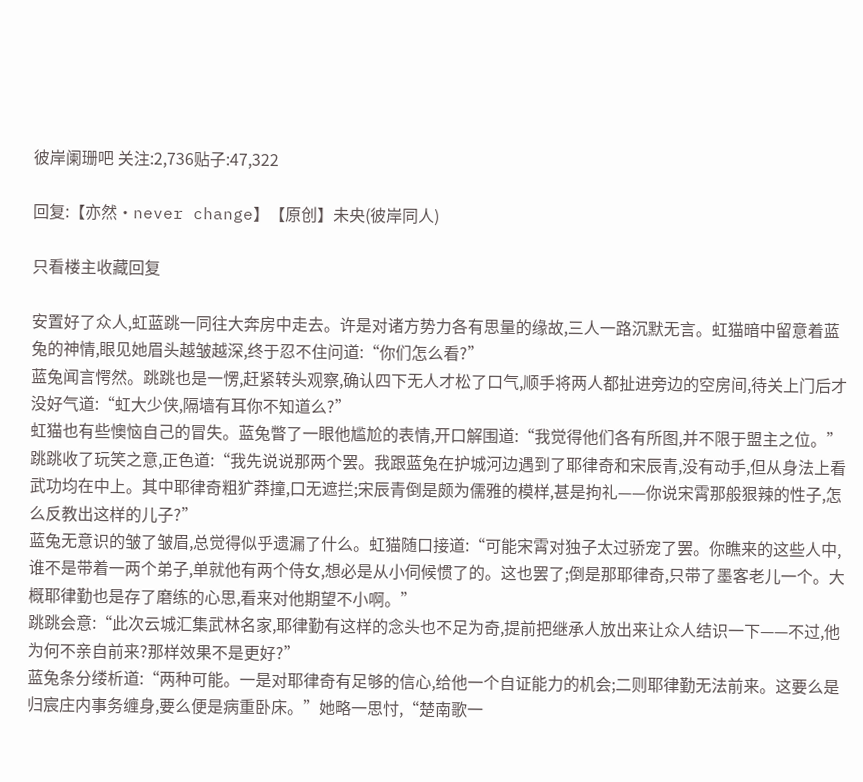彼岸阑珊吧 关注:2,736贴子:47,322

回复:【亦然·never change】【原创】未央(彼岸同人)

只看楼主收藏回复

安置好了众人,虹蓝跳一同往大奔房中走去。许是对诸方势力各有思量的缘故,三人一路沉默无言。虹猫暗中留意着蓝兔的神情,眼见她眉头越皱越深,终于忍不住问道:“你们怎么看?”
蓝兔闻言愕然。跳跳也是一愣,赶紧转头观察,确认四下无人才松了口气,顺手将两人都扯进旁边的空房间,待关上门后才没好气道:“虹大少侠,隔墙有耳你不知道么?”
虹猫也有些懊恼自己的冒失。蓝兔瞥了一眼他尴尬的表情,开口解围道:“我觉得他们各有所图,并不限于盟主之位。”
跳跳收了玩笑之意,正色道:“我先说说那两个罢。我跟蓝兔在护城河边遇到了耶律奇和宋辰青,没有动手,但从身法上看武功均在中上。其中耶律奇粗犷莽撞,口无遮拦;宋辰青倒是颇为儒雅的模样,甚是拘礼——你说宋霄那般狠辣的性子,怎么反教出这样的儿子?”
蓝兔无意识的皱了皱眉,总觉得似乎遗漏了什么。虹猫随口接道:“可能宋霄对独子太过骄宠了罢。你瞧来的这些人中,谁不是带着一两个弟子,单就他有两个侍女,想必是从小伺候惯了的。这也罢了;倒是那耶律奇,只带了墨客老儿一个。大概耶律勤也是存了磨练的心思,看来对他期望不小啊。”
跳跳会意:“此次云城汇集武林名家,耶律勤有这样的念头也不足为奇,提前把继承人放出来让众人结识一下——不过,他为何不亲自前来?那样效果不是更好?”
蓝兔条分缕析道:“两种可能。一是对耶律奇有足够的信心,给他一个自证能力的机会;二则耶律勤无法前来。这要么是归宸庄内事务缠身,要么便是病重卧床。”她略一思忖,“楚南歌一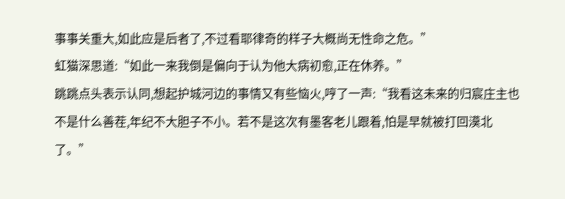事事关重大,如此应是后者了,不过看耶律奇的样子大概尚无性命之危。”
虹猫深思道:“如此一来我倒是偏向于认为他大病初愈,正在休养。”
跳跳点头表示认同,想起护城河边的事情又有些恼火,哼了一声:“我看这未来的归宸庄主也不是什么善茬,年纪不大胆子不小。若不是这次有墨客老儿跟着,怕是早就被打回漠北了。”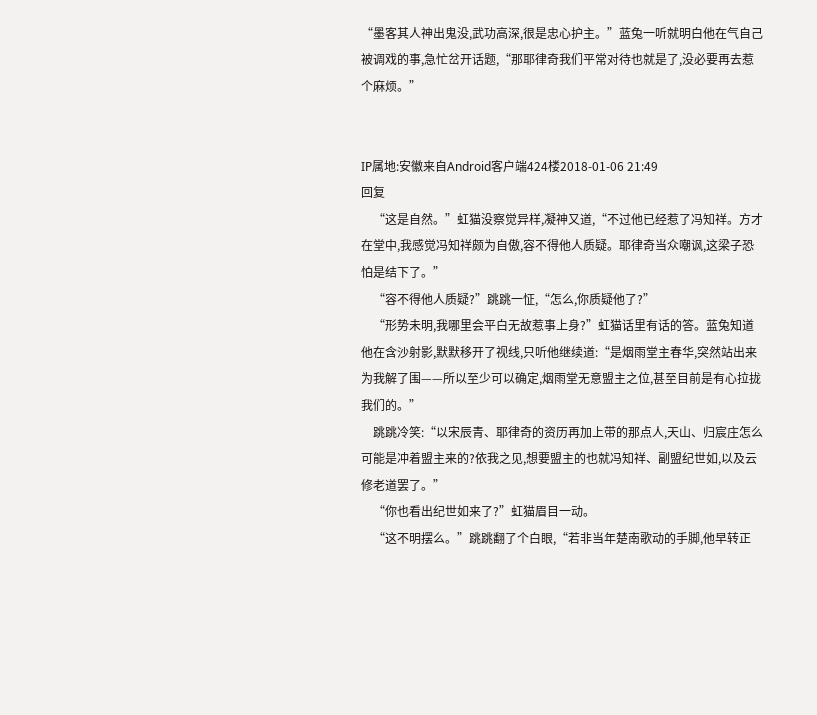“墨客其人神出鬼没,武功高深,很是忠心护主。”蓝兔一听就明白他在气自己被调戏的事,急忙岔开话题,“那耶律奇我们平常对待也就是了,没必要再去惹个麻烦。”


IP属地:安徽来自Android客户端424楼2018-01-06 21:49
回复
    “这是自然。”虹猫没察觉异样,凝神又道,“不过他已经惹了冯知祥。方才在堂中,我感觉冯知祥颇为自傲,容不得他人质疑。耶律奇当众嘲讽,这梁子恐怕是结下了。”
    “容不得他人质疑?”跳跳一怔,“怎么,你质疑他了?”
    “形势未明,我哪里会平白无故惹事上身?”虹猫话里有话的答。蓝兔知道他在含沙射影,默默移开了视线,只听他继续道:“是烟雨堂主春华,突然站出来为我解了围——所以至少可以确定,烟雨堂无意盟主之位,甚至目前是有心拉拢我们的。”
    跳跳冷笑:“以宋辰青、耶律奇的资历再加上带的那点人,天山、归宸庄怎么可能是冲着盟主来的?依我之见,想要盟主的也就冯知祥、副盟纪世如,以及云修老道罢了。”
    “你也看出纪世如来了?”虹猫眉目一动。
    “这不明摆么。”跳跳翻了个白眼,“若非当年楚南歌动的手脚,他早转正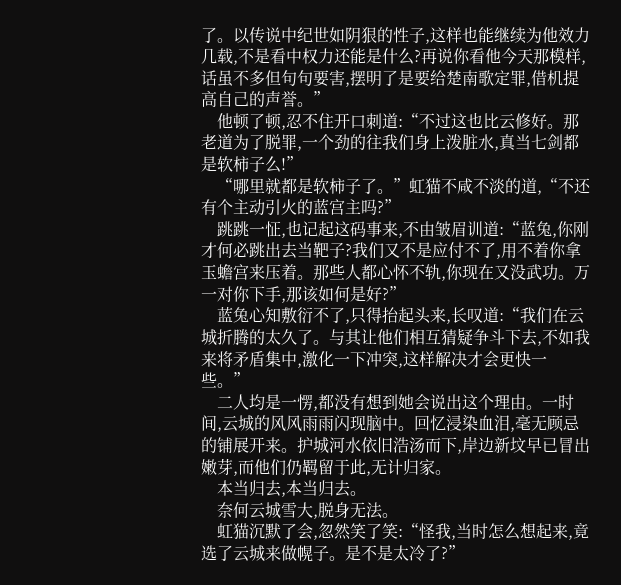了。以传说中纪世如阴狠的性子,这样也能继续为他效力几载,不是看中权力还能是什么?再说你看他今天那模样,话虽不多但句句要害,摆明了是要给楚南歌定罪,借机提高自己的声誉。”
    他顿了顿,忍不住开口刺道:“不过这也比云修好。那老道为了脱罪,一个劲的往我们身上泼脏水,真当七剑都是软柿子么!”
    “哪里就都是软柿子了。”虹猫不咸不淡的道,“不还有个主动引火的蓝宫主吗?”
    跳跳一怔,也记起这码事来,不由皱眉训道:“蓝兔,你刚才何必跳出去当靶子?我们又不是应付不了,用不着你拿玉蟾宫来压着。那些人都心怀不轨,你现在又没武功。万一对你下手,那该如何是好?”
    蓝兔心知敷衍不了,只得抬起头来,长叹道:“我们在云城折腾的太久了。与其让他们相互猜疑争斗下去,不如我来将矛盾集中,激化一下冲突,这样解决才会更快一些。”
    二人均是一愣,都没有想到她会说出这个理由。一时间,云城的风风雨雨闪现脑中。回忆浸染血泪,毫无顾忌的铺展开来。护城河水依旧浩汤而下,岸边新坟早已冒出嫩芽,而他们仍羁留于此,无计归家。
    本当归去,本当归去。
    奈何云城雪大,脱身无法。
    虹猫沉默了会,忽然笑了笑:“怪我,当时怎么想起来,竟选了云城来做幌子。是不是太冷了?”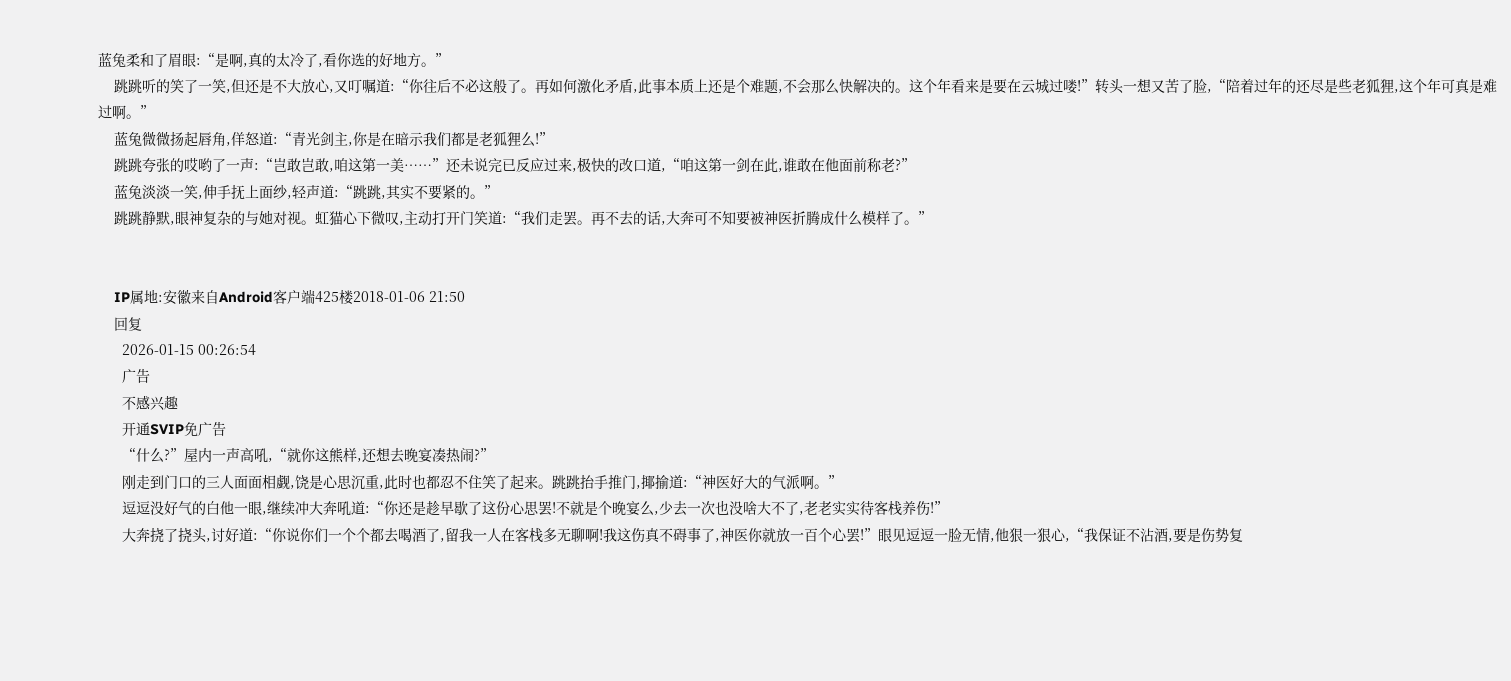蓝兔柔和了眉眼:“是啊,真的太冷了,看你选的好地方。”
    跳跳听的笑了一笑,但还是不大放心,又叮嘱道:“你往后不必这般了。再如何激化矛盾,此事本质上还是个难题,不会那么快解决的。这个年看来是要在云城过喽!”转头一想又苦了脸,“陪着过年的还尽是些老狐狸,这个年可真是难过啊。”
    蓝兔微微扬起唇角,佯怒道:“青光剑主,你是在暗示我们都是老狐狸么!”
    跳跳夸张的哎哟了一声:“岂敢岂敢,咱这第一美……”还未说完已反应过来,极快的改口道,“咱这第一剑在此,谁敢在他面前称老?”
    蓝兔淡淡一笑,伸手抚上面纱,轻声道:“跳跳,其实不要紧的。”
    跳跳静默,眼神复杂的与她对视。虹猫心下微叹,主动打开门笑道:“我们走罢。再不去的话,大奔可不知要被神医折腾成什么模样了。”


    IP属地:安徽来自Android客户端425楼2018-01-06 21:50
    回复
      2026-01-15 00:26:54
      广告
      不感兴趣
      开通SVIP免广告
      “什么?”屋内一声高吼,“就你这熊样,还想去晚宴凑热闹?”
      刚走到门口的三人面面相觑,饶是心思沉重,此时也都忍不住笑了起来。跳跳抬手推门,揶揄道:“神医好大的气派啊。”
      逗逗没好气的白他一眼,继续冲大奔吼道:“你还是趁早歇了这份心思罢!不就是个晚宴么,少去一次也没啥大不了,老老实实待客栈养伤!”
      大奔挠了挠头,讨好道:“你说你们一个个都去喝酒了,留我一人在客栈多无聊啊!我这伤真不碍事了,神医你就放一百个心罢!”眼见逗逗一脸无情,他狠一狠心,“我保证不沾酒,要是伤势复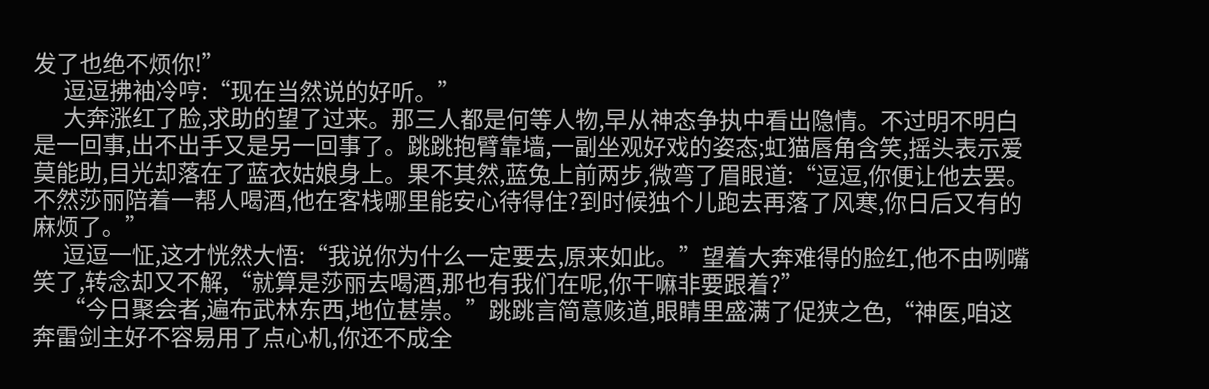发了也绝不烦你!”
      逗逗拂袖冷哼:“现在当然说的好听。”
      大奔涨红了脸,求助的望了过来。那三人都是何等人物,早从神态争执中看出隐情。不过明不明白是一回事,出不出手又是另一回事了。跳跳抱臂靠墙,一副坐观好戏的姿态;虹猫唇角含笑,摇头表示爱莫能助,目光却落在了蓝衣姑娘身上。果不其然,蓝兔上前两步,微弯了眉眼道:“逗逗,你便让他去罢。不然莎丽陪着一帮人喝酒,他在客栈哪里能安心待得住?到时候独个儿跑去再落了风寒,你日后又有的麻烦了。”
      逗逗一怔,这才恍然大悟:“我说你为什么一定要去,原来如此。”望着大奔难得的脸红,他不由咧嘴笑了,转念却又不解,“就算是莎丽去喝酒,那也有我们在呢,你干嘛非要跟着?”
      “今日聚会者,遍布武林东西,地位甚崇。”跳跳言简意赅道,眼睛里盛满了促狭之色,“神医,咱这奔雷剑主好不容易用了点心机,你还不成全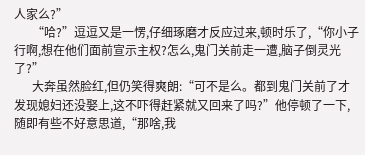人家么?”
      “哈?”逗逗又是一愣,仔细琢磨才反应过来,顿时乐了,“你小子行啊,想在他们面前宣示主权?怎么,鬼门关前走一遭,脑子倒灵光了?”
      大奔虽然脸红,但仍笑得爽朗:“可不是么。都到鬼门关前了才发现媳妇还没娶上,这不吓得赶紧就又回来了吗?”他停顿了一下,随即有些不好意思道,“那啥,我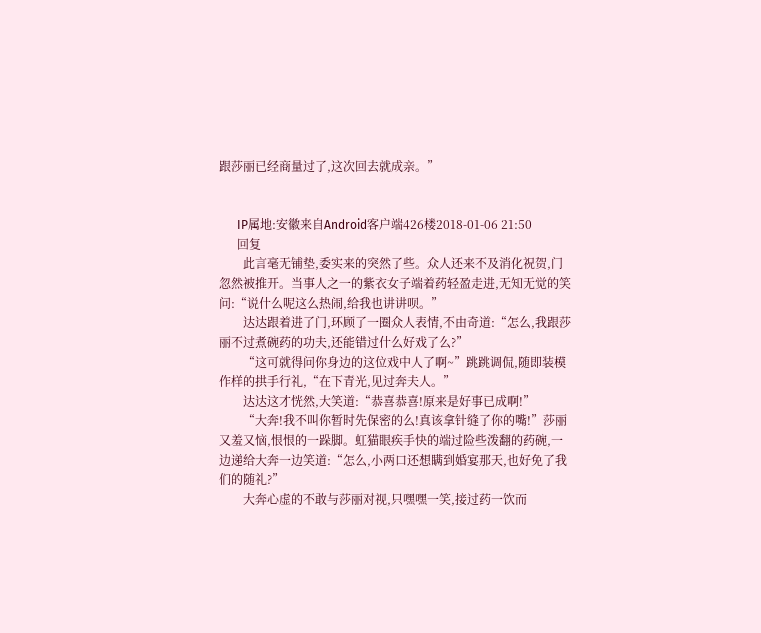跟莎丽已经商量过了,这次回去就成亲。”


      IP属地:安徽来自Android客户端426楼2018-01-06 21:50
      回复
        此言毫无铺垫,委实来的突然了些。众人还来不及消化祝贺,门忽然被推开。当事人之一的紫衣女子端着药轻盈走进,无知无觉的笑问:“说什么呢这么热闹,给我也讲讲呗。”
        达达跟着进了门,环顾了一圈众人表情,不由奇道:“怎么,我跟莎丽不过煮碗药的功夫,还能错过什么好戏了么?”
        “这可就得问你身边的这位戏中人了啊~”跳跳调侃,随即装模作样的拱手行礼,“在下青光,见过奔夫人。”
        达达这才恍然,大笑道:“恭喜恭喜!原来是好事已成啊!”
        “大奔!我不叫你暂时先保密的么!真该拿针缝了你的嘴!”莎丽又羞又恼,恨恨的一跺脚。虹猫眼疾手快的端过险些泼翻的药碗,一边递给大奔一边笑道:“怎么,小两口还想瞒到婚宴那天,也好免了我们的随礼?”
        大奔心虚的不敢与莎丽对视,只嘿嘿一笑,接过药一饮而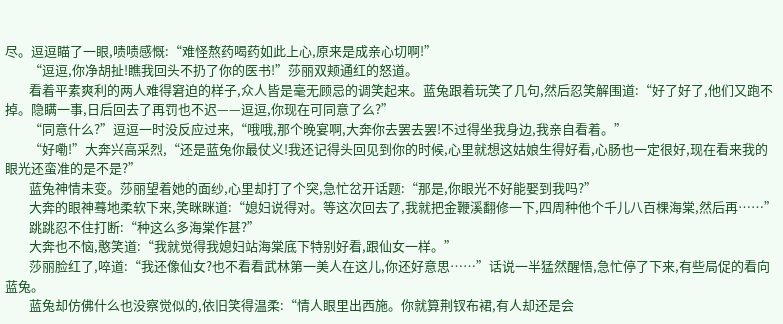尽。逗逗瞄了一眼,啧啧感慨:“难怪熬药喝药如此上心,原来是成亲心切啊!”
        “逗逗,你净胡扯!瞧我回头不扔了你的医书!”莎丽双颊通红的怒道。
        看着平素爽利的两人难得窘迫的样子,众人皆是毫无顾忌的调笑起来。蓝兔跟着玩笑了几句,然后忍笑解围道:“好了好了,他们又跑不掉。隐瞒一事,日后回去了再罚也不迟——逗逗,你现在可同意了么?”
        “同意什么?”逗逗一时没反应过来,“哦哦,那个晚宴啊,大奔你去罢去罢!不过得坐我身边,我亲自看着。”
        “好嘞!”大奔兴高采烈,“还是蓝兔你最仗义!我还记得头回见到你的时候,心里就想这姑娘生得好看,心肠也一定很好,现在看来我的眼光还蛮准的是不是?”
        蓝兔神情未变。莎丽望着她的面纱,心里却打了个突,急忙岔开话题:“那是,你眼光不好能娶到我吗?”
        大奔的眼神蓦地柔软下来,笑眯眯道:“媳妇说得对。等这次回去了,我就把金鞭溪翻修一下,四周种他个千儿八百棵海棠,然后再……”
        跳跳忍不住打断:“种这么多海棠作甚?”
        大奔也不恼,憨笑道:“我就觉得我媳妇站海棠底下特别好看,跟仙女一样。”
        莎丽脸红了,啐道:“我还像仙女?也不看看武林第一美人在这儿,你还好意思……”话说一半猛然醒悟,急忙停了下来,有些局促的看向蓝兔。
        蓝兔却仿佛什么也没察觉似的,依旧笑得温柔:“情人眼里出西施。你就算荆钗布裙,有人却还是会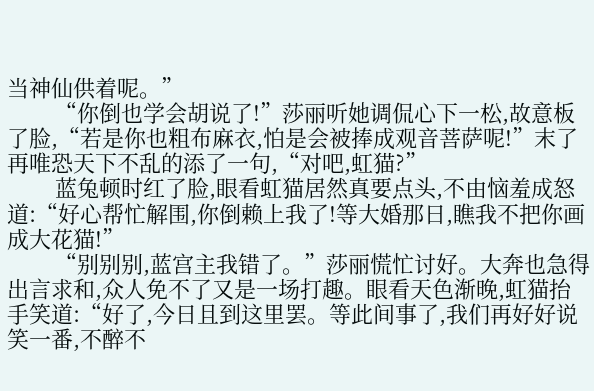当神仙供着呢。”
        “你倒也学会胡说了!”莎丽听她调侃心下一松,故意板了脸,“若是你也粗布麻衣,怕是会被捧成观音菩萨呢!”末了再唯恐天下不乱的添了一句,“对吧,虹猫?”
        蓝兔顿时红了脸,眼看虹猫居然真要点头,不由恼羞成怒道:“好心帮忙解围,你倒赖上我了!等大婚那日,瞧我不把你画成大花猫!”
        “别别别,蓝宫主我错了。”莎丽慌忙讨好。大奔也急得出言求和,众人免不了又是一场打趣。眼看天色渐晚,虹猫抬手笑道:“好了,今日且到这里罢。等此间事了,我们再好好说笑一番,不醉不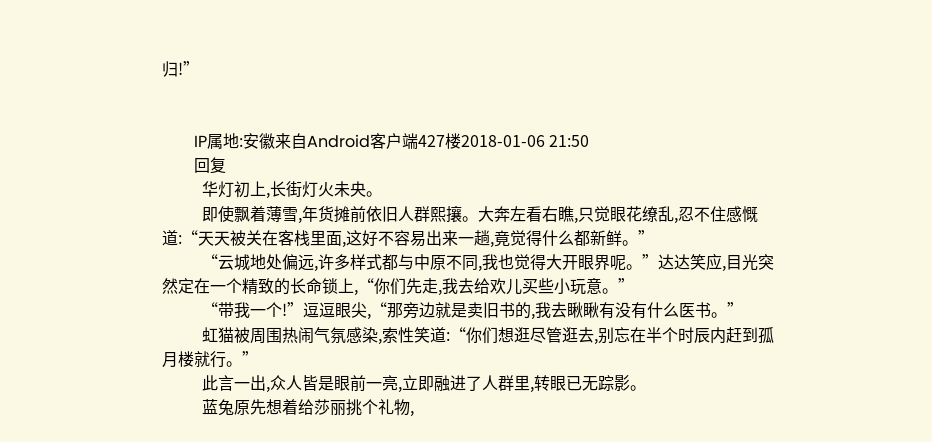归!”


        IP属地:安徽来自Android客户端427楼2018-01-06 21:50
        回复
          华灯初上,长街灯火未央。
          即使飘着薄雪,年货摊前依旧人群熙攘。大奔左看右瞧,只觉眼花缭乱,忍不住感慨道:“天天被关在客栈里面,这好不容易出来一趟,竟觉得什么都新鲜。”
          “云城地处偏远,许多样式都与中原不同,我也觉得大开眼界呢。”达达笑应,目光突然定在一个精致的长命锁上,“你们先走,我去给欢儿买些小玩意。”
          “带我一个!”逗逗眼尖,“那旁边就是卖旧书的,我去瞅瞅有没有什么医书。”
          虹猫被周围热闹气氛感染,索性笑道:“你们想逛尽管逛去,别忘在半个时辰内赶到孤月楼就行。”
          此言一出,众人皆是眼前一亮,立即融进了人群里,转眼已无踪影。
          蓝兔原先想着给莎丽挑个礼物,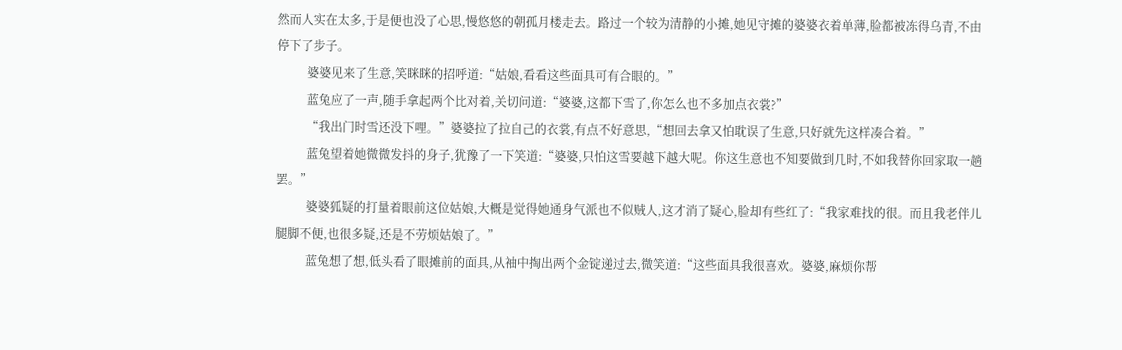然而人实在太多,于是便也没了心思,慢悠悠的朝孤月楼走去。路过一个较为清静的小摊,她见守摊的婆婆衣着单薄,脸都被冻得乌青,不由停下了步子。
          婆婆见来了生意,笑眯眯的招呼道:“姑娘,看看这些面具可有合眼的。”
          蓝兔应了一声,随手拿起两个比对着,关切问道:“婆婆,这都下雪了,你怎么也不多加点衣裳?”
          “我出门时雪还没下哩。”婆婆拉了拉自己的衣裳,有点不好意思,“想回去拿又怕耽误了生意,只好就先这样凑合着。”
          蓝兔望着她微微发抖的身子,犹豫了一下笑道:“婆婆,只怕这雪要越下越大呢。你这生意也不知要做到几时,不如我替你回家取一趟罢。”
          婆婆狐疑的打量着眼前这位姑娘,大概是觉得她通身气派也不似贼人,这才消了疑心,脸却有些红了:“我家难找的很。而且我老伴儿腿脚不便,也很多疑,还是不劳烦姑娘了。”
          蓝兔想了想,低头看了眼摊前的面具,从袖中掏出两个金锭递过去,微笑道:“这些面具我很喜欢。婆婆,麻烦你帮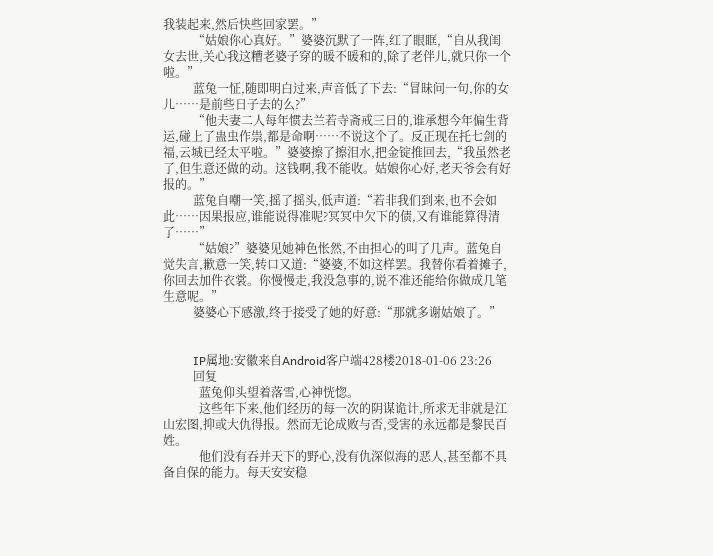我装起来,然后快些回家罢。”
          “姑娘你心真好。”婆婆沉默了一阵,红了眼眶,“自从我闺女去世,关心我这糟老婆子穿的暖不暖和的,除了老伴儿,就只你一个啦。”
          蓝兔一怔,随即明白过来,声音低了下去:“冒昧问一句,你的女儿……是前些日子去的么?”
          “他夫妻二人每年惯去兰若寺斋戒三日的,谁承想今年偏生背运,碰上了蛊虫作祟,都是命啊……不说这个了。反正现在托七剑的福,云城已经太平啦。”婆婆擦了擦泪水,把金锭推回去,“我虽然老了,但生意还做的动。这钱啊,我不能收。姑娘你心好,老天爷会有好报的。”
          蓝兔自嘲一笑,摇了摇头,低声道:“若非我们到来,也不会如此……因果报应,谁能说得准呢?冥冥中欠下的债,又有谁能算得清了……”
          “姑娘?”婆婆见她神色怅然,不由担心的叫了几声。蓝兔自觉失言,歉意一笑,转口又道:“婆婆,不如这样罢。我替你看着摊子,你回去加件衣裳。你慢慢走,我没急事的,说不准还能给你做成几笔生意呢。”
          婆婆心下感激,终于接受了她的好意:“那就多谢姑娘了。”


          IP属地:安徽来自Android客户端428楼2018-01-06 23:26
          回复
            蓝兔仰头望着落雪,心神恍惚。
            这些年下来,他们经历的每一次的阴谋诡计,所求无非就是江山宏图,抑或大仇得报。然而无论成败与否,受害的永远都是黎民百姓。
            他们没有吞并天下的野心,没有仇深似海的恶人,甚至都不具备自保的能力。每天安安稳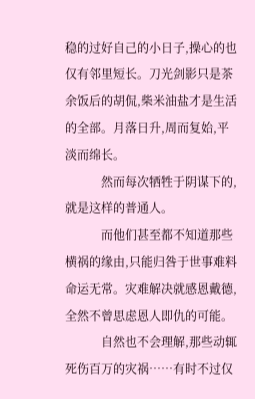稳的过好自己的小日子,操心的也仅有邻里短长。刀光剑影只是茶余饭后的胡侃,柴米油盐才是生活的全部。月落日升,周而复始,平淡而绵长。
            然而每次牺牲于阴谋下的,就是这样的普通人。
            而他们甚至都不知道那些横祸的缘由,只能归咎于世事难料命运无常。灾难解决就感恩戴德,全然不曾思虑恩人即仇的可能。
            自然也不会理解,那些动辄死伤百万的灾祸……有时不过仅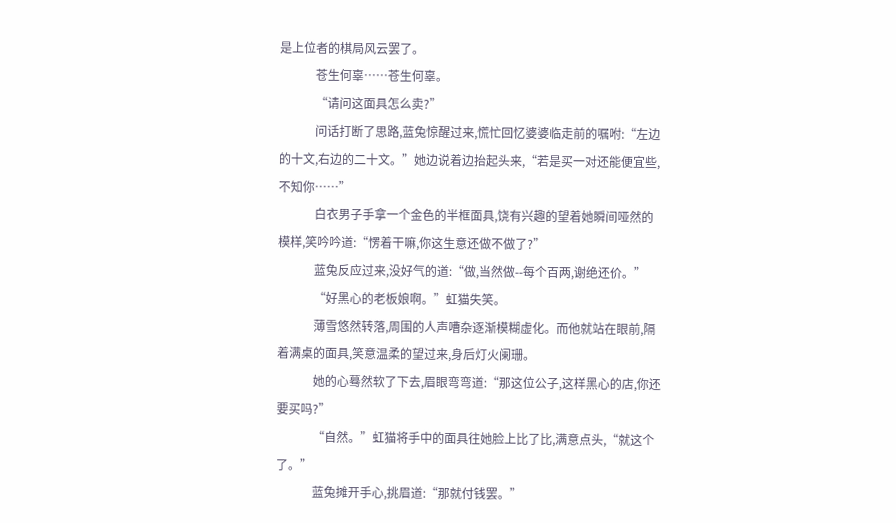是上位者的棋局风云罢了。
            苍生何辜……苍生何辜。
            “请问这面具怎么卖?”
            问话打断了思路,蓝兔惊醒过来,慌忙回忆婆婆临走前的嘱咐:“左边的十文,右边的二十文。”她边说着边抬起头来,“若是买一对还能便宜些,不知你……”
            白衣男子手拿一个金色的半框面具,饶有兴趣的望着她瞬间哑然的模样,笑吟吟道:“愣着干嘛,你这生意还做不做了?”
            蓝兔反应过来,没好气的道:“做,当然做--每个百两,谢绝还价。”
            “好黑心的老板娘啊。”虹猫失笑。
            薄雪悠然转落,周围的人声嘈杂逐渐模糊虚化。而他就站在眼前,隔着满桌的面具,笑意温柔的望过来,身后灯火阑珊。
            她的心蓦然软了下去,眉眼弯弯道:“那这位公子,这样黑心的店,你还要买吗?”
            “自然。”虹猫将手中的面具往她脸上比了比,满意点头,“就这个了。”
            蓝兔摊开手心,挑眉道:“那就付钱罢。”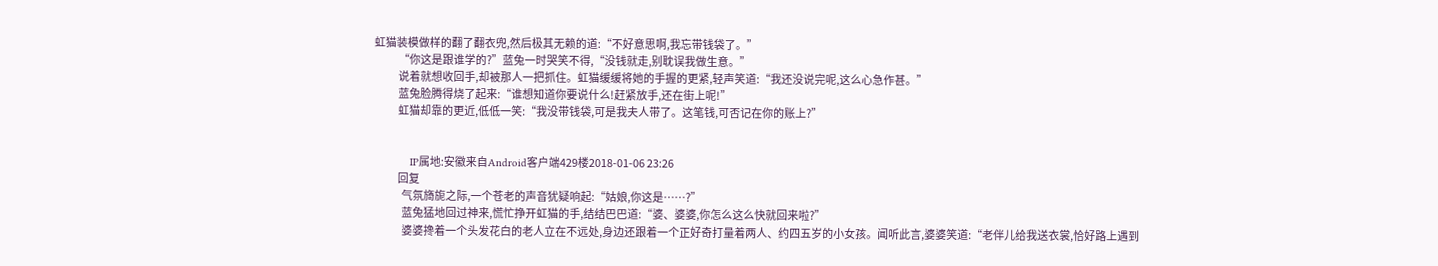虹猫装模做样的翻了翻衣兜,然后极其无赖的道:“不好意思啊,我忘带钱袋了。”
            “你这是跟谁学的?”蓝兔一时哭笑不得,“没钱就走,别耽误我做生意。”
            说着就想收回手,却被那人一把抓住。虹猫缓缓将她的手握的更紧,轻声笑道:“我还没说完呢,这么心急作甚。”
            蓝兔脸腾得烧了起来:“谁想知道你要说什么!赶紧放手,还在街上呢!”
            虹猫却靠的更近,低低一笑:“我没带钱袋,可是我夫人带了。这笔钱,可否记在你的账上?”


            IP属地:安徽来自Android客户端429楼2018-01-06 23:26
            回复
              气氛旖旎之际,一个苍老的声音犹疑响起:“姑娘,你这是……?”
              蓝兔猛地回过神来,慌忙挣开虹猫的手,结结巴巴道:“婆、婆婆,你怎么这么快就回来啦?”
              婆婆搀着一个头发花白的老人立在不远处,身边还跟着一个正好奇打量着两人、约四五岁的小女孩。闻听此言,婆婆笑道:“老伴儿给我送衣裳,恰好路上遇到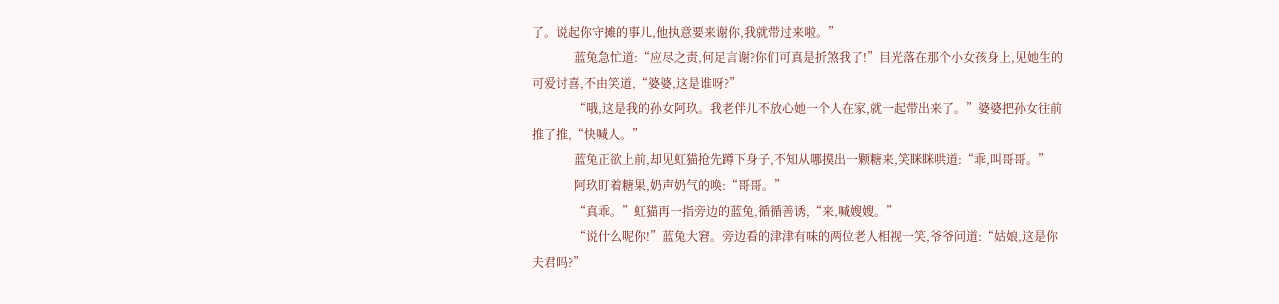了。说起你守摊的事儿,他执意要来谢你,我就带过来啦。”
              蓝兔急忙道:“应尽之责,何足言谢?你们可真是折煞我了!”目光落在那个小女孩身上,见她生的可爱讨喜,不由笑道,“婆婆,这是谁呀?”
              “哦,这是我的孙女阿玖。我老伴儿不放心她一个人在家,就一起带出来了。”婆婆把孙女往前推了推,“快喊人。”
              蓝兔正欲上前,却见虹猫抢先蹲下身子,不知从哪摸出一颗糖来,笑眯眯哄道:“乖,叫哥哥。”
              阿玖盯着糖果,奶声奶气的唤:“哥哥。”
              “真乖。”虹猫再一指旁边的蓝兔,循循善诱,“来,喊嫂嫂。”
              “说什么呢你!”蓝兔大窘。旁边看的津津有味的两位老人相视一笑,爷爷问道:“姑娘,这是你夫君吗?”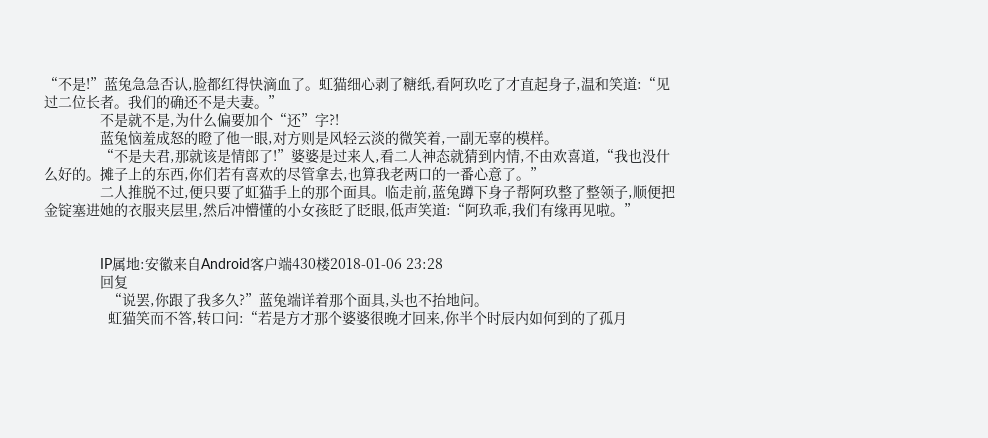“不是!”蓝兔急急否认,脸都红得快滴血了。虹猫细心剥了糖纸,看阿玖吃了才直起身子,温和笑道:“见过二位长者。我们的确还不是夫妻。”
              不是就不是,为什么偏要加个“还”字?!
              蓝兔恼羞成怒的瞪了他一眼,对方则是风轻云淡的微笑着,一副无辜的模样。
              “不是夫君,那就该是情郎了!”婆婆是过来人,看二人神态就猜到内情,不由欢喜道,“我也没什么好的。摊子上的东西,你们若有喜欢的尽管拿去,也算我老两口的一番心意了。”
              二人推脱不过,便只要了虹猫手上的那个面具。临走前,蓝兔蹲下身子帮阿玖整了整领子,顺便把金锭塞进她的衣服夹层里,然后冲懵懂的小女孩眨了眨眼,低声笑道:“阿玖乖,我们有缘再见啦。”


              IP属地:安徽来自Android客户端430楼2018-01-06 23:28
              回复
                “说罢,你跟了我多久?”蓝兔端详着那个面具,头也不抬地问。
                虹猫笑而不答,转口问:“若是方才那个婆婆很晚才回来,你半个时辰内如何到的了孤月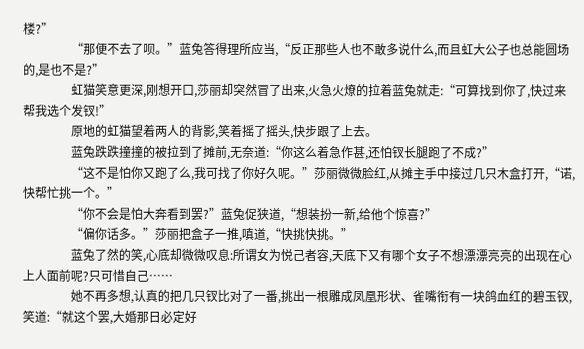楼?”
                “那便不去了呗。”蓝兔答得理所应当,“反正那些人也不敢多说什么,而且虹大公子也总能圆场的,是也不是?”
                虹猫笑意更深,刚想开口,莎丽却突然冒了出来,火急火燎的拉着蓝兔就走:“可算找到你了,快过来帮我选个发钗!”
                原地的虹猫望着两人的背影,笑着摇了摇头,快步跟了上去。
                蓝兔跌跌撞撞的被拉到了摊前,无奈道:“你这么着急作甚,还怕钗长腿跑了不成?”
                “这不是怕你又跑了么,我可找了你好久呢。”莎丽微微脸红,从摊主手中接过几只木盒打开,“诺,快帮忙挑一个。”
                “你不会是怕大奔看到罢?”蓝兔促狭道,“想装扮一新,给他个惊喜?”
                “偏你话多。”莎丽把盒子一推,嗔道,“快挑快挑。”
                蓝兔了然的笑,心底却微微叹息:所谓女为悦己者容,天底下又有哪个女子不想漂漂亮亮的出现在心上人面前呢?只可惜自己……
                她不再多想,认真的把几只钗比对了一番,挑出一根雕成凤凰形状、雀嘴衔有一块鸽血红的碧玉钗,笑道:“就这个罢,大婚那日必定好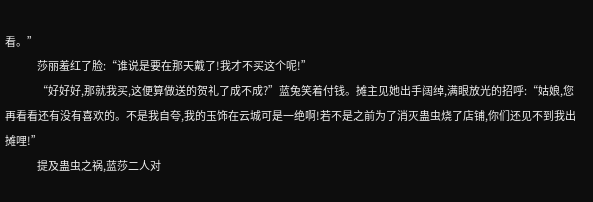看。”
                莎丽羞红了脸:“谁说是要在那天戴了!我才不买这个呢!”
                “好好好,那就我买,这便算做送的贺礼了成不成?”蓝兔笑着付钱。摊主见她出手阔绰,满眼放光的招呼:“姑娘,您再看看还有没有喜欢的。不是我自夸,我的玉饰在云城可是一绝啊!若不是之前为了消灭蛊虫烧了店铺,你们还见不到我出摊哩!”
                提及蛊虫之祸,蓝莎二人对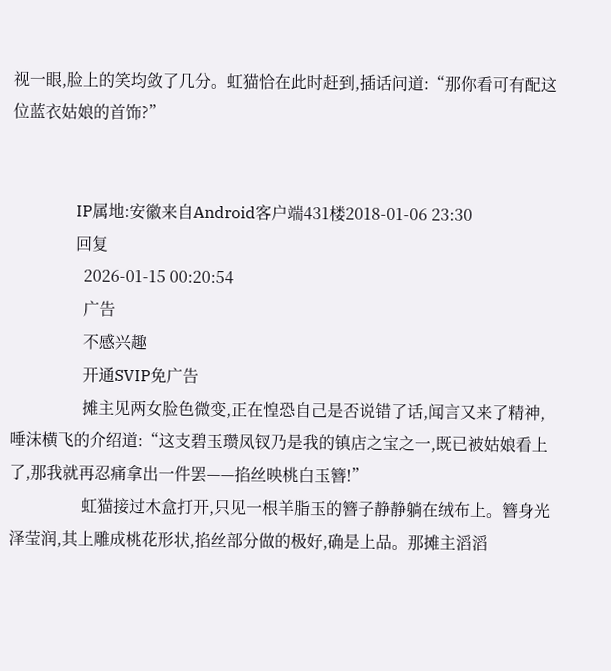视一眼,脸上的笑均敛了几分。虹猫恰在此时赶到,插话问道:“那你看可有配这位蓝衣姑娘的首饰?”


                IP属地:安徽来自Android客户端431楼2018-01-06 23:30
                回复
                  2026-01-15 00:20:54
                  广告
                  不感兴趣
                  开通SVIP免广告
                  摊主见两女脸色微变,正在惶恐自己是否说错了话,闻言又来了精神,唾沫横飞的介绍道:“这支碧玉瓒凤钗乃是我的镇店之宝之一,既已被姑娘看上了,那我就再忍痛拿出一件罢——掐丝映桃白玉簪!”
                  虹猫接过木盒打开,只见一根羊脂玉的簪子静静躺在绒布上。簪身光泽莹润,其上雕成桃花形状,掐丝部分做的极好,确是上品。那摊主滔滔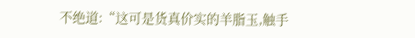不绝道:“这可是货真价实的羊脂玉,触手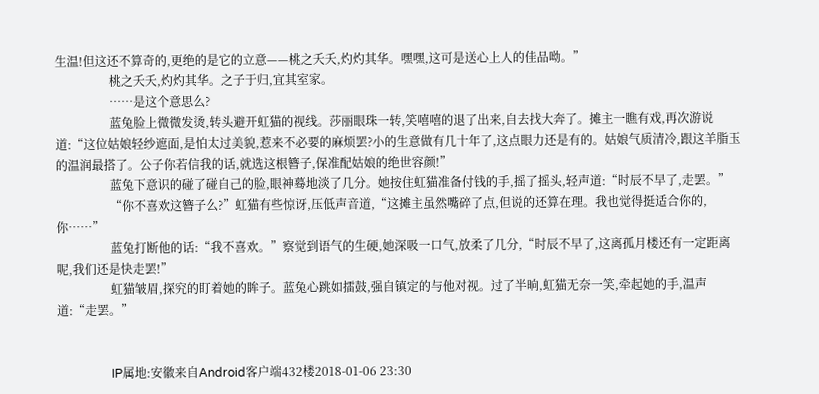生温!但这还不算奇的,更绝的是它的立意——桃之夭夭,灼灼其华。嘿嘿,这可是送心上人的佳品呦。”
                  桃之夭夭,灼灼其华。之子于归,宜其室家。
                  ……是这个意思么?
                  蓝兔脸上微微发烫,转头避开虹猫的视线。莎丽眼珠一转,笑嘻嘻的退了出来,自去找大奔了。摊主一瞧有戏,再次游说道:“这位姑娘轻纱遮面,是怕太过美貌,惹来不必要的麻烦罢?小的生意做有几十年了,这点眼力还是有的。姑娘气质清冷,跟这羊脂玉的温润最搭了。公子你若信我的话,就选这根簪子,保准配姑娘的绝世容颜!”
                  蓝兔下意识的碰了碰自己的脸,眼神蓦地淡了几分。她按住虹猫准备付钱的手,摇了摇头,轻声道:“时辰不早了,走罢。”
                  “你不喜欢这簪子么?”虹猫有些惊讶,压低声音道,“这摊主虽然嘴碎了点,但说的还算在理。我也觉得挺适合你的,你……”
                  蓝兔打断他的话:“我不喜欢。”察觉到语气的生硬,她深吸一口气,放柔了几分,“时辰不早了,这离孤月楼还有一定距离呢,我们还是快走罢!”
                  虹猫皱眉,探究的盯着她的眸子。蓝兔心跳如擂鼓,强自镇定的与他对视。过了半晌,虹猫无奈一笑,牵起她的手,温声道:“走罢。”


                  IP属地:安徽来自Android客户端432楼2018-01-06 23:30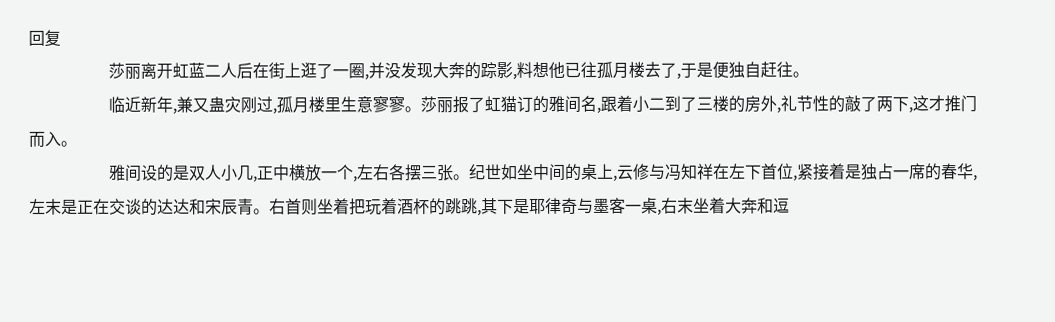回复
                    莎丽离开虹蓝二人后在街上逛了一圈,并没发现大奔的踪影,料想他已往孤月楼去了,于是便独自赶往。
                    临近新年,兼又蛊灾刚过,孤月楼里生意寥寥。莎丽报了虹猫订的雅间名,跟着小二到了三楼的房外,礼节性的敲了两下,这才推门而入。
                    雅间设的是双人小几,正中横放一个,左右各摆三张。纪世如坐中间的桌上,云修与冯知祥在左下首位,紧接着是独占一席的春华,左末是正在交谈的达达和宋辰青。右首则坐着把玩着酒杯的跳跳,其下是耶律奇与墨客一桌,右末坐着大奔和逗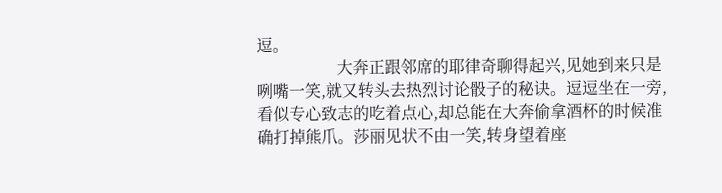逗。
                    大奔正跟邻席的耶律奇聊得起兴,见她到来只是咧嘴一笑,就又转头去热烈讨论骰子的秘诀。逗逗坐在一旁,看似专心致志的吃着点心,却总能在大奔偷拿酒杯的时候准确打掉熊爪。莎丽见状不由一笑,转身望着座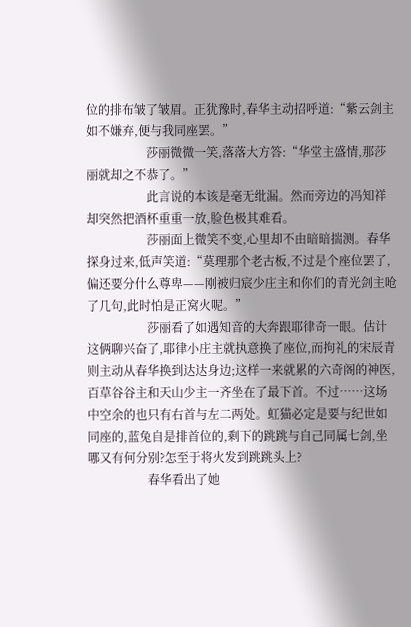位的排布皱了皱眉。正犹豫时,春华主动招呼道:“紫云剑主如不嫌弃,便与我同座罢。”
                    莎丽微微一笑,落落大方答:“华堂主盛情,那莎丽就却之不恭了。”
                    此言说的本该是毫无纰漏。然而旁边的冯知祥却突然把酒杯重重一放,脸色极其难看。
                    莎丽面上微笑不变,心里却不由暗暗揣测。春华探身过来,低声笑道:“莫理那个老古板,不过是个座位罢了,偏还要分什么尊卑——刚被归宸少庄主和你们的青光剑主呛了几句,此时怕是正窝火呢。”
                    莎丽看了如遇知音的大奔跟耶律奇一眼。估计这俩聊兴奋了,耶律小庄主就执意换了座位,而拘礼的宋辰青则主动从春华换到达达身边;这样一来就累的六奇阁的神医,百草谷谷主和天山少主一齐坐在了最下首。不过……这场中空余的也只有右首与左二两处。虹猫必定是要与纪世如同座的,蓝兔自是排首位的,剩下的跳跳与自己同属七剑,坐哪又有何分别?怎至于将火发到跳跳头上?
                    春华看出了她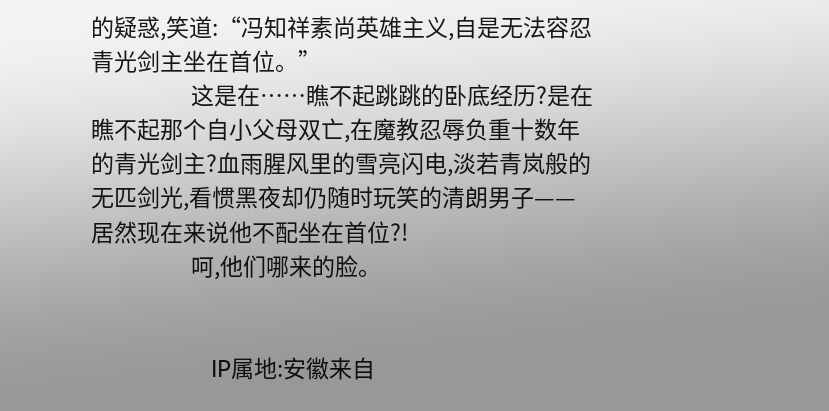的疑惑,笑道:“冯知祥素尚英雄主义,自是无法容忍青光剑主坐在首位。”
                    这是在……瞧不起跳跳的卧底经历?是在瞧不起那个自小父母双亡,在魔教忍辱负重十数年的青光剑主?血雨腥风里的雪亮闪电,淡若青岚般的无匹剑光,看惯黑夜却仍随时玩笑的清朗男子——居然现在来说他不配坐在首位?!
                    呵,他们哪来的脸。


                    IP属地:安徽来自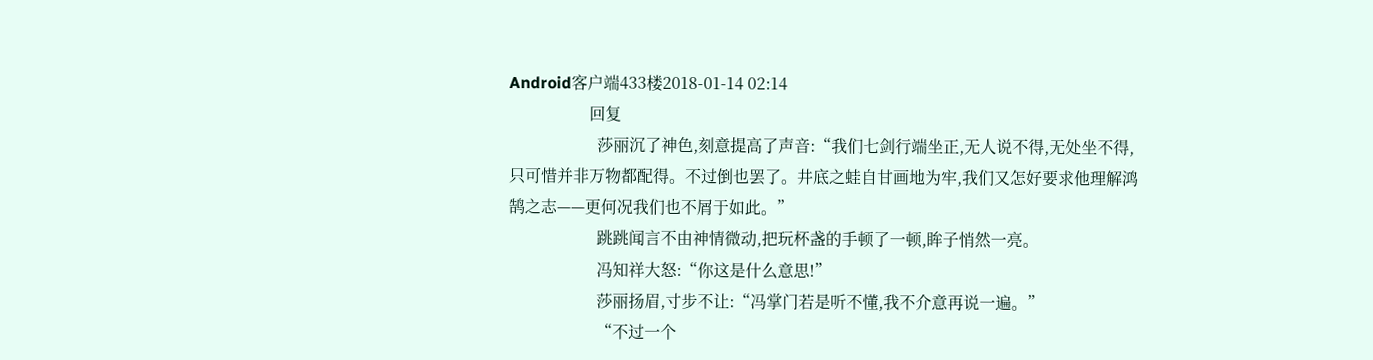Android客户端433楼2018-01-14 02:14
                    回复
                      莎丽沉了神色,刻意提高了声音:“我们七剑行端坐正,无人说不得,无处坐不得,只可惜并非万物都配得。不过倒也罢了。井底之蛙自甘画地为牢,我们又怎好要求他理解鸿鹄之志——更何况我们也不屑于如此。”
                      跳跳闻言不由神情微动,把玩杯盏的手顿了一顿,眸子悄然一亮。
                      冯知祥大怒:“你这是什么意思!”
                      莎丽扬眉,寸步不让:“冯掌门若是听不懂,我不介意再说一遍。”
                      “不过一个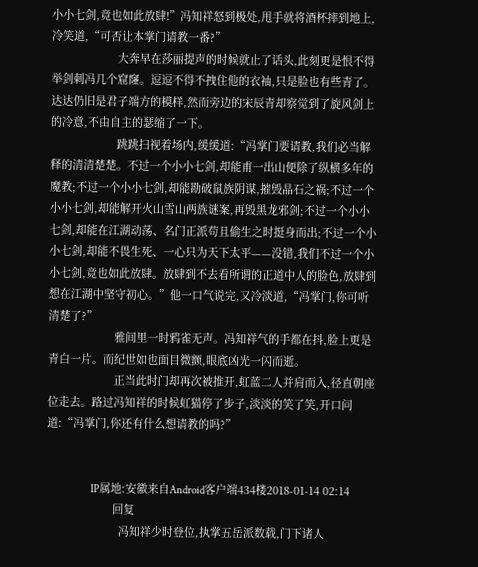小小七剑,竟也如此放肆!”冯知祥怒到极处,甩手就将酒杯摔到地上,冷笑道,“可否让本掌门请教一番?”
                      大奔早在莎丽提声的时候就止了话头,此刻更是恨不得举剑刺冯几个窟窿。逗逗不得不拽住他的衣袖,只是脸也有些青了。达达仍旧是君子端方的模样,然而旁边的宋辰青却察觉到了旋风剑上的冷意,不由自主的瑟缩了一下。
                      跳跳扫视着场内,缓缓道:“冯掌门要请教,我们必当解释的清清楚楚。不过一个小小七剑,却能甫一出山便除了纵横多年的魔教;不过一个小小七剑,却能勘破鼠族阴谋,摧毁晶石之祸;不过一个小小七剑,却能解开火山雪山两族谜案,再毁黑龙邪剑;不过一个小小七剑,却能在江湖动荡、名门正派苟且偷生之时挺身而出;不过一个小小七剑,却能不畏生死、一心只为天下太平——没错,我们不过一个小小七剑,竟也如此放肆。放肆到不去看所谓的正道中人的脸色,放肆到想在江湖中坚守初心。”他一口气说完,又冷淡道,“冯掌门,你可听清楚了?”
                      雅间里一时鸦雀无声。冯知祥气的手都在抖,脸上更是青白一片。而纪世如也面目微颤,眼底凶光一闪而逝。
                      正当此时门却再次被推开,虹蓝二人并肩而入,径直朝座位走去。路过冯知祥的时候虹猫停了步子,淡淡的笑了笑,开口问道:“冯掌门,你还有什么想请教的吗?”


                      IP属地:安徽来自Android客户端434楼2018-01-14 02:14
                      回复
                        冯知祥少时登位,执掌五岳派数载,门下诸人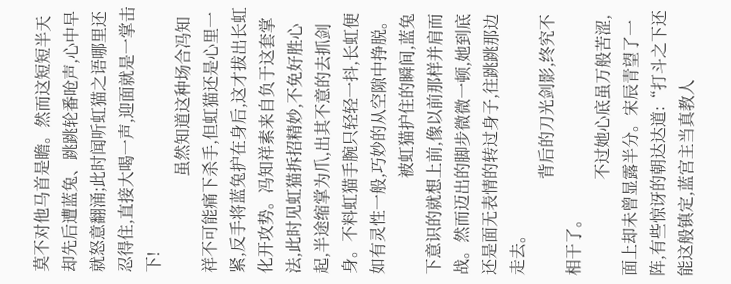莫不对他马首是瞻。然而这短短半天却先后遭蓝兔、跳跳轮番呛声,心中早就怒意翻涌;此时闻听虹猫之语哪里还忍得住,直接大喝一声,迎面就是一掌击下!
                        虽然知道这种场合冯知祥不可能痛下杀手,但虹猫还是心里一紧,反手将蓝兔护在身后,这才拔出长虹化开攻势。冯知祥素来自负于这套掌法,此时见虹猫拆招精妙,不免好胜心起,半途缩掌为爪,出其不意的去抓剑身。不料虹猫手腕只轻轻一抖,长虹便如有灵性一般,巧妙的从空隙中挣脱。
                        被虹猫护住的瞬间,蓝兔下意识的就想上前,像以前那样并肩而战。然而迈出的脚步微微一顿,她到底还是面无表情的转过身子,往跳跳那边走去。
                        背后的刀光剑影,终究不相干了。
                        不过她心底虽万般苦涩,面上却未曾显露半分。宋辰青望了一阵,有些惊讶的朝达达道:“打斗之下还能这般镇定,蓝宫主当真教人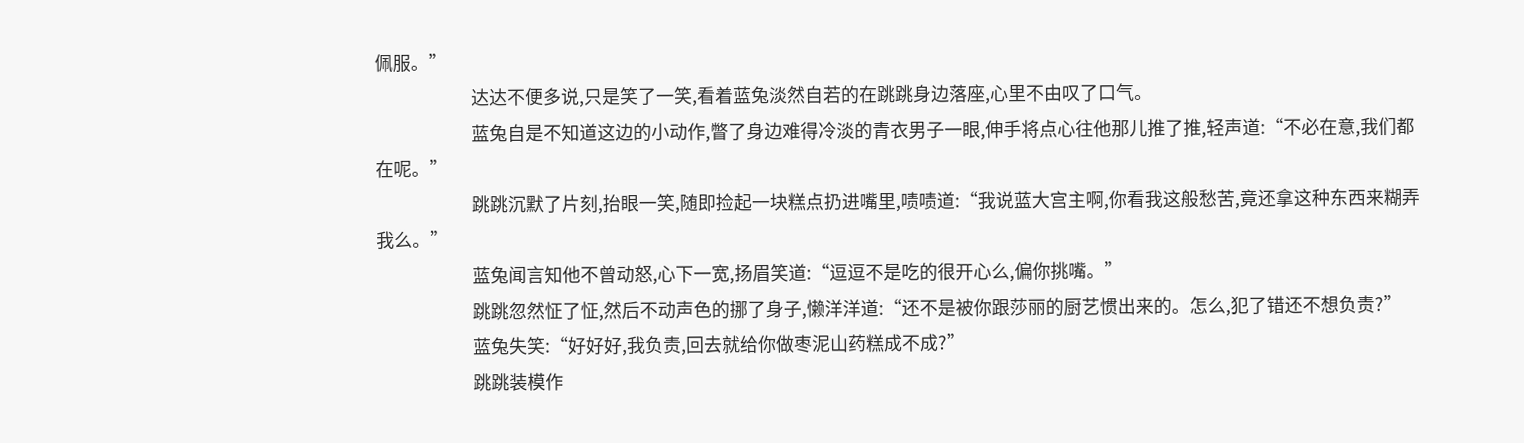佩服。”
                        达达不便多说,只是笑了一笑,看着蓝兔淡然自若的在跳跳身边落座,心里不由叹了口气。
                        蓝兔自是不知道这边的小动作,瞥了身边难得冷淡的青衣男子一眼,伸手将点心往他那儿推了推,轻声道:“不必在意,我们都在呢。”
                        跳跳沉默了片刻,抬眼一笑,随即捡起一块糕点扔进嘴里,啧啧道:“我说蓝大宫主啊,你看我这般愁苦,竟还拿这种东西来糊弄我么。”
                        蓝兔闻言知他不曾动怒,心下一宽,扬眉笑道:“逗逗不是吃的很开心么,偏你挑嘴。”
                        跳跳忽然怔了怔,然后不动声色的挪了身子,懒洋洋道:“还不是被你跟莎丽的厨艺惯出来的。怎么,犯了错还不想负责?”
                        蓝兔失笑:“好好好,我负责,回去就给你做枣泥山药糕成不成?”
                        跳跳装模作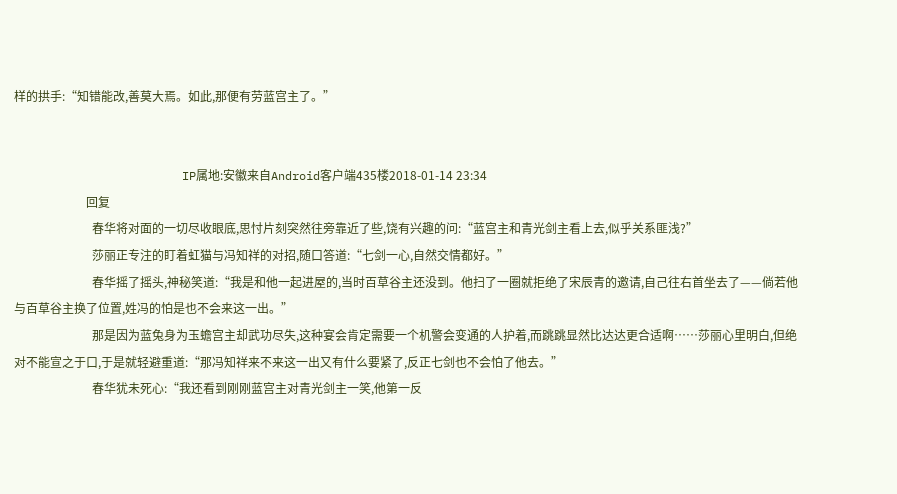样的拱手:“知错能改,善莫大焉。如此,那便有劳蓝宫主了。”


                        IP属地:安徽来自Android客户端435楼2018-01-14 23:34
                        回复
                          春华将对面的一切尽收眼底,思忖片刻突然往旁靠近了些,饶有兴趣的问:“蓝宫主和青光剑主看上去,似乎关系匪浅?”
                          莎丽正专注的盯着虹猫与冯知祥的对招,随口答道:“七剑一心,自然交情都好。”
                          春华摇了摇头,神秘笑道:“我是和他一起进屋的,当时百草谷主还没到。他扫了一圈就拒绝了宋辰青的邀请,自己往右首坐去了——倘若他与百草谷主换了位置,姓冯的怕是也不会来这一出。”
                          那是因为蓝兔身为玉蟾宫主却武功尽失,这种宴会肯定需要一个机警会变通的人护着,而跳跳显然比达达更合适啊……莎丽心里明白,但绝对不能宣之于口,于是就轻避重道:“那冯知祥来不来这一出又有什么要紧了,反正七剑也不会怕了他去。”
                          春华犹未死心:“我还看到刚刚蓝宫主对青光剑主一笑,他第一反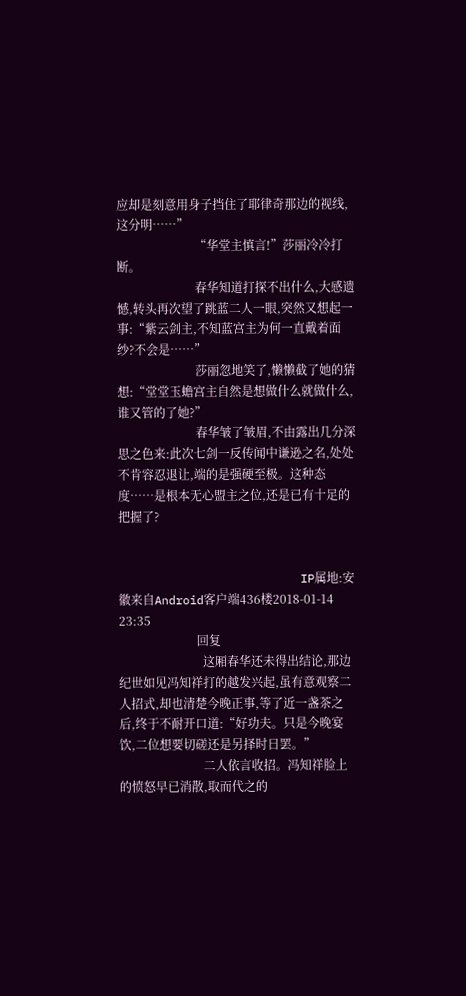应却是刻意用身子挡住了耶律奇那边的视线,这分明……”
                          “华堂主慎言!”莎丽冷冷打断。
                          春华知道打探不出什么,大感遗憾,转头再次望了跳蓝二人一眼,突然又想起一事:“紫云剑主,不知蓝宫主为何一直戴着面纱?不会是……”
                          莎丽忽地笑了,懒懒截了她的猜想:“堂堂玉蟾宫主自然是想做什么就做什么,谁又管的了她?”
                          春华皱了皱眉,不由露出几分深思之色来:此次七剑一反传闻中谦逊之名,处处不肯容忍退让,端的是强硬至极。这种态度……是根本无心盟主之位,还是已有十足的把握了?


                          IP属地:安徽来自Android客户端436楼2018-01-14 23:35
                          回复
                            这厢春华还未得出结论,那边纪世如见冯知祥打的越发兴起,虽有意观察二人招式,却也清楚今晚正事,等了近一盏茶之后,终于不耐开口道:“好功夫。只是今晚宴饮,二位想要切磋还是另择时日罢。”
                            二人依言收招。冯知祥脸上的愤怒早已消散,取而代之的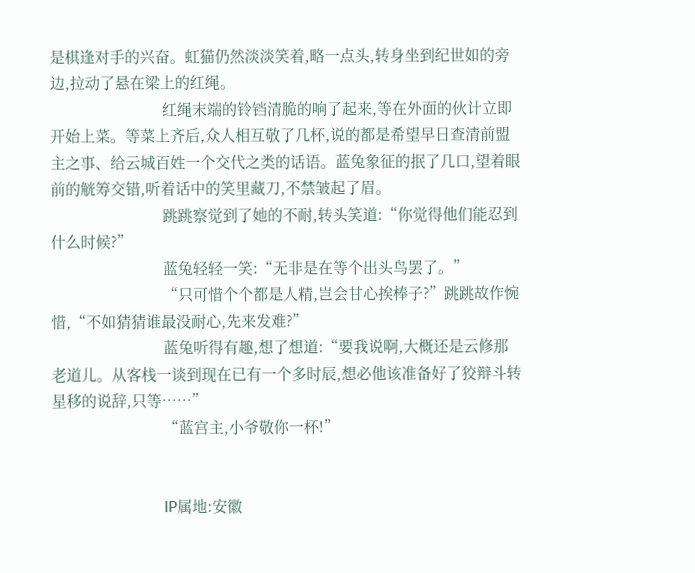是棋逢对手的兴奋。虹猫仍然淡淡笑着,略一点头,转身坐到纪世如的旁边,拉动了悬在梁上的红绳。
                            红绳末端的铃铛清脆的响了起来,等在外面的伙计立即开始上菜。等菜上齐后,众人相互敬了几杯,说的都是希望早日查清前盟主之事、给云城百姓一个交代之类的话语。蓝兔象征的抿了几口,望着眼前的觥筹交错,听着话中的笑里藏刀,不禁皱起了眉。
                            跳跳察觉到了她的不耐,转头笑道:“你觉得他们能忍到什么时候?”
                            蓝兔轻轻一笑:“无非是在等个出头鸟罢了。”
                            “只可惜个个都是人精,岂会甘心挨棒子?”跳跳故作惋惜,“不如猜猜谁最没耐心,先来发难?”
                            蓝兔听得有趣,想了想道:“要我说啊,大概还是云修那老道儿。从客栈一谈到现在已有一个多时辰,想必他该准备好了狡辩斗转星移的说辞,只等……”
                            “蓝宫主,小爷敬你一杯!”


                            IP属地:安徽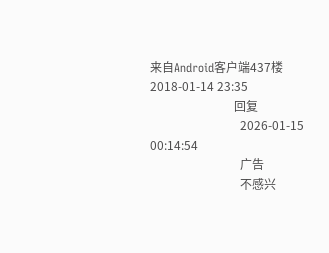来自Android客户端437楼2018-01-14 23:35
                            回复
                              2026-01-15 00:14:54
                              广告
                              不感兴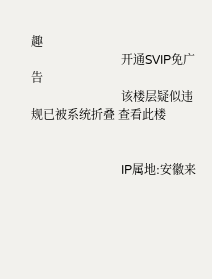趣
                              开通SVIP免广告
                              该楼层疑似违规已被系统折叠 查看此楼


                              IP属地:安徽来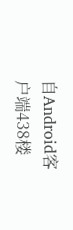自Android客户端438楼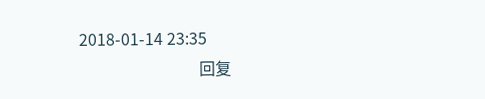2018-01-14 23:35
                              回复